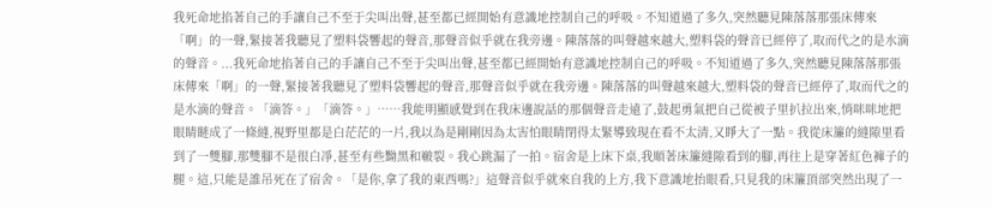我死命地掐著自己的手讓自己不至于尖叫出聲,甚至都已經開始有意識地控制自己的呼吸。不知道過了多久,突然聽見陳落落那張床傳來「啊」的一聲,緊接著我聽見了塑料袋響起的聲音,那聲音似乎就在我旁邊。陳落落的叫聲越來越大,塑料袋的聲音已經停了,取而代之的是水滴的聲音。...我死命地掐著自己的手讓自己不至于尖叫出聲,甚至都已經開始有意識地控制自己的呼吸。不知道過了多久,突然聽見陳落落那張床傳來「啊」的一聲,緊接著我聽見了塑料袋響起的聲音,那聲音似乎就在我旁邊。陳落落的叫聲越來越大,塑料袋的聲音已經停了,取而代之的是水滴的聲音。「滴答。」「滴答。」……我能明顯感覺到在我床邊說話的那個聲音走遠了,鼓起勇氣把自己從被子里扒拉出來,悄咪咪地把眼睛瞇成了一條縫,視野里都是白茫茫的一片,我以為是剛剛因為太害怕眼睛閉得太緊導致現在看不太清,又睜大了一點。我從床簾的縫隙里看到了一雙腳,那雙腳不是很白凈,甚至有些黝黑和皸裂。我心跳漏了一拍。宿舍是上床下桌,我順著床簾縫隙看到的腳,再往上是穿著紅色褲子的腿。這,只能是誰吊死在了宿舍。「是你,拿了我的東西嗎?」這聲音似乎就來自我的上方,我下意識地抬眼看,只見我的床簾頂部突然出現了一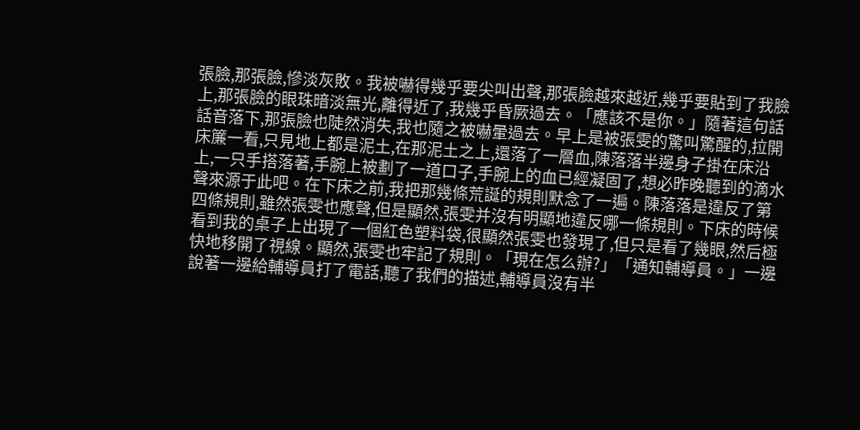張臉,那張臉,慘淡灰敗。我被嚇得幾乎要尖叫出聲,那張臉越來越近,幾乎要貼到了我臉上,那張臉的眼珠暗淡無光,離得近了,我幾乎昏厥過去。「應該不是你。」隨著這句話話音落下,那張臉也陡然消失,我也隨之被嚇暈過去。早上是被張雯的驚叫驚醒的,拉開床簾一看,只見地上都是泥土,在那泥土之上,還落了一層血,陳落落半邊身子掛在床沿上,一只手搭落著,手腕上被劃了一道口子,手腕上的血已經凝固了,想必昨晚聽到的滴水聲來源于此吧。在下床之前,我把那幾條荒誕的規則默念了一遍。陳落落是違反了第四條規則,雖然張雯也應聲,但是顯然,張雯并沒有明顯地違反哪一條規則。下床的時候看到我的桌子上出現了一個紅色塑料袋,很顯然張雯也發現了,但只是看了幾眼,然后極快地移開了視線。顯然,張雯也牢記了規則。「現在怎么辦?」「通知輔導員。」一邊說著一邊給輔導員打了電話,聽了我們的描述,輔導員沒有半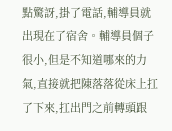點驚訝,掛了電話,輔導員就出現在了宿舍。輔導員個子很小,但是不知道哪來的力氣,直接就把陳落落從床上扛了下來,扛出門之前轉頭跟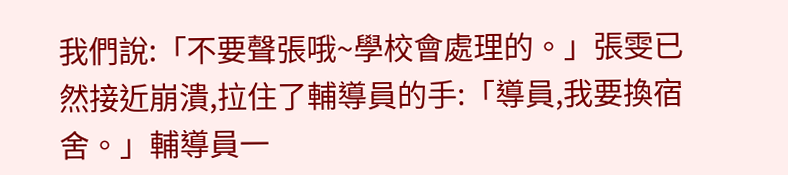我們說:「不要聲張哦~學校會處理的。」張雯已然接近崩潰,拉住了輔導員的手:「導員,我要換宿舍。」輔導員一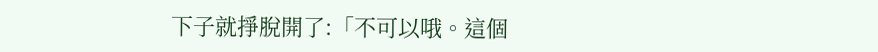下子就掙脫開了:「不可以哦。這個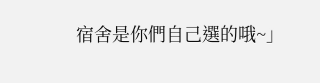宿舍是你們自己選的哦~」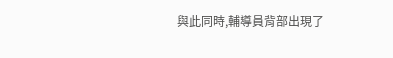與此同時,輔導員背部出現了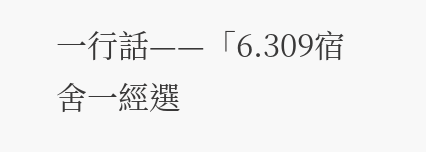一行話——「6.309宿舍一經選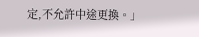定,不允許中途更換。」